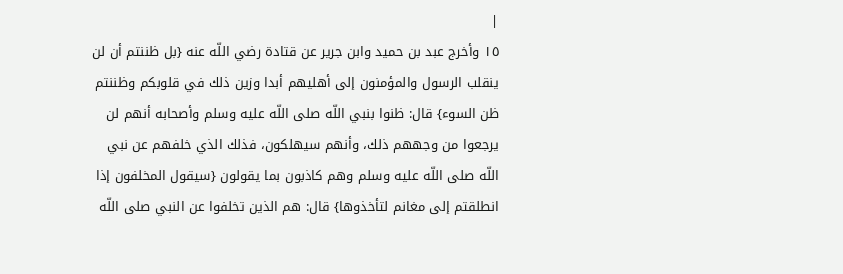|
١٥ وأخرج عبد بن حميد وابن جرير عن قتادة رضي اللّه عنه {بل ظننتم أن لن ينقلب الرسول والمؤمنون إلى أهليهم أبدا وزين ذلك في قلوبكم وظننتم ظن السوء} قال: ظنوا بنبي اللّه صلى اللّه عليه وسلم وأصحابه أنهم لن يرجعوا من وجههم ذلك، وأنهم سيهلكون، فذلك الذي خلفهم عن نبي اللّه صلى اللّه عليه وسلم وهم كاذبون بما يقولون {سيقول المخلفون إذا انطلقتم إلى مغانم لتأخذوها} قال: هم الذين تخلفوا عن النبي صلى اللّه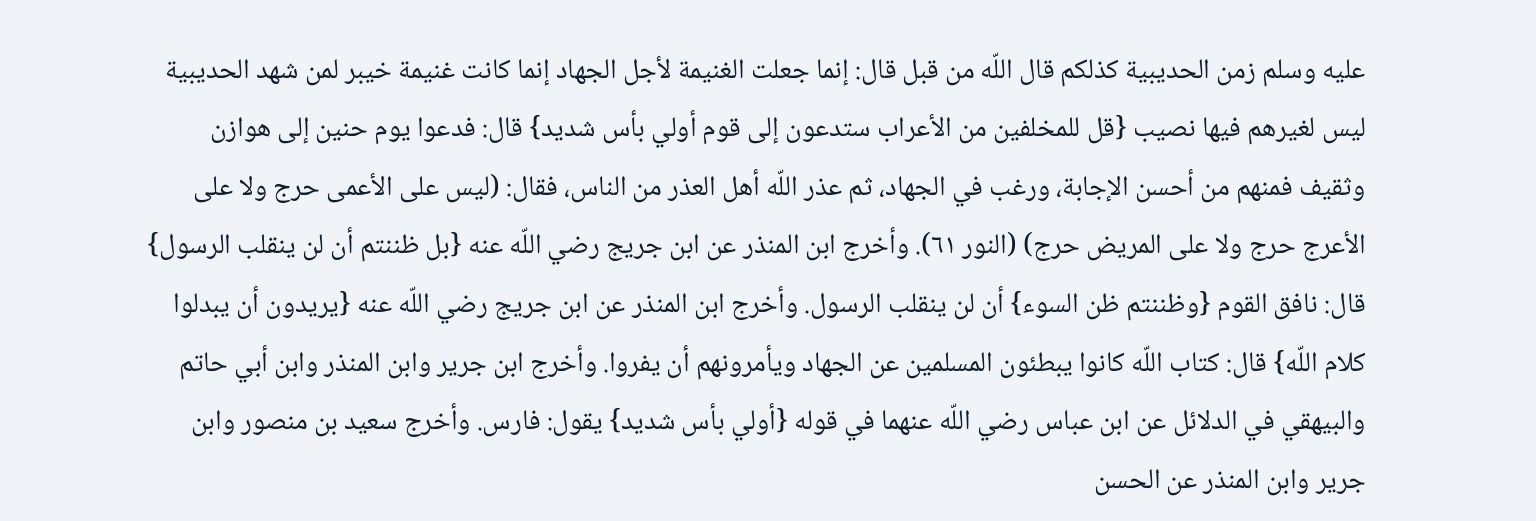عليه وسلم زمن الحديبية كذلكم قال اللّه من قبل قال: إنما جعلت الغنيمة لأجل الجهاد إنما كانت غنيمة خيبر لمن شهد الحديبية ليس لغيرهم فيها نصيب {قل للمخلفين من الأعراب ستدعون إلى قوم أولي بأس شديد} قال: فدعوا يوم حنين إلى هوازن وثقيف فمنهم من أحسن الإجابة، ورغب في الجهاد، ثم عذر اللّه أهل العذر من الناس، فقال: (ليس على الأعمى حرج ولا على الأعرج حرج ولا على المريض حرج) (النور ٦١). وأخرج ابن المنذر عن ابن جريج رضي اللّه عنه {بل ظننتم أن لن ينقلب الرسول} قال: نافق القوم {وظننتم ظن السوء} أن لن ينقلب الرسول. وأخرج ابن المنذر عن ابن جريج رضي اللّه عنه {يريدون أن يبدلوا كلام اللّه} قال: كتاب اللّه كانوا يبطئون المسلمين عن الجهاد ويأمرونهم أن يفروا. وأخرج ابن جرير وابن المنذر وابن أبي حاتم والبيهقي في الدلائل عن ابن عباس رضي اللّه عنهما في قوله {أولي بأس شديد} يقول: فارس. وأخرج سعيد بن منصور وابن جرير وابن المنذر عن الحسن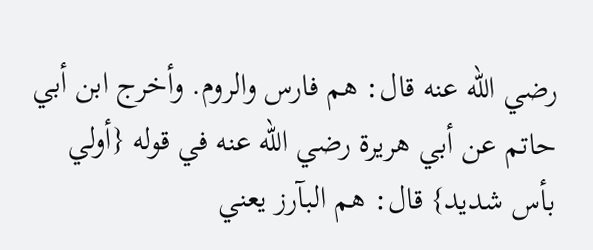رضي اللّه عنه قال: هم فارس والروم. وأخرج ابن أبي حاتم عن أبي هريرة رضي اللّه عنه في قوله {أولي بأس شديد} قال: هم البآرز يعني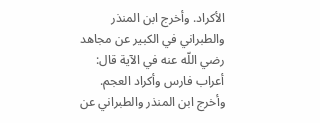الأكراد. وأخرج ابن المنذر والطبراني في الكبير عن مجاهد رضي اللّه عنه في الآية قال: أعراب فارس وأكراد العجم. وأخرج ابن المنذر والطبراني عن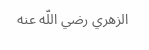الزهري رضي اللّه عنه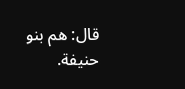قال: هم بنو حنيفة.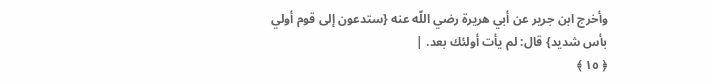وأخرج ابن جرير عن أبي هريرة رضي اللّه عنه {ستدعون إلى قوم أولي بأس شديد} قال: لم يأت أولئك بعد. |
﴿ ١٥ ﴾